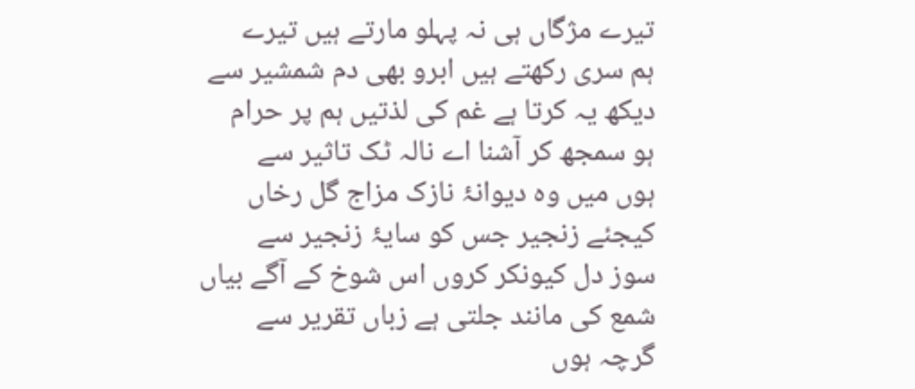تیرے مژگاں ہی نہ پہلو مارتے ہیں تیرے
ہم سری رکھتے ہیں ابرو بھی دم شمشیر سے
دیکھ یہ کرتا ہے غم کی لذتیں ہم پر حرام
ہو سمجھ کر آشنا اے نالہ ٹک تاثیر سے
ہوں میں وہ دیوانۂ نازک مزاج گل رخاں
کیجئے زنجیر جس کو سایۂ زنجیر سے
سوز دل کیونکر کروں اس شوخ کے آگے بیاں
شمع کی مانند جلتی ہے زباں تقریر سے
گرچہ ہوں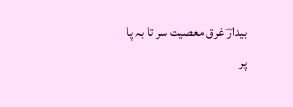بیدارؔ غرق معصیت سر تا بہ پا
پر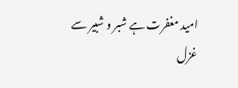امید مغفرت ہے شبر و شبیر سے
غزل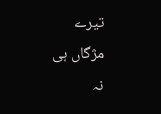تیرے مژگاں ہی نہ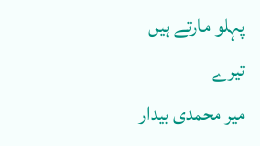پہلو مارتے ہیں تیرے
میر محمدی بیدار